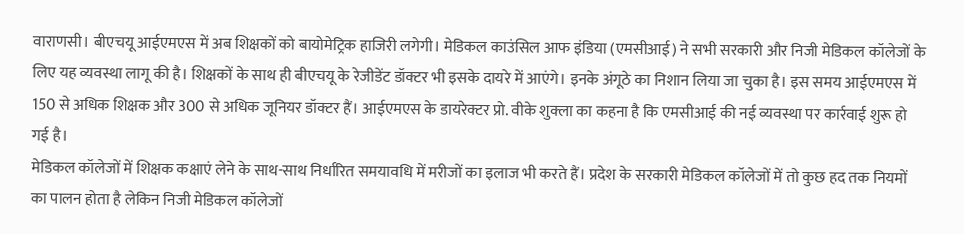वाराणसी। बीएचयू आईएमएस में अब शिक्षकों को बायोमेट्रिक हाजिरी लगेगी। मेडिकल काउंसिल आफ इंडिया (एमसीआई) ने सभी सरकारी और निजी मेडिकल कॉलेजों के लिए यह व्यवस्था लागू की है। शिक्षकों के साथ ही बीएचयू के रेजीडेंट डॉक्टर भी इसके दायरे में आएंगे। इनके अंगूठे का निशान लिया जा चुका है। इस समय आईएमएस में 150 से अधिक शिक्षक और 300 से अधिक जूनियर डॉक्टर हैं। आईएमएस के डायरेक्टर प्रो. वीके शुक्ला का कहना है कि एमसीआई की नई व्यवस्था पर कार्रवाई शुरू हो गई है।
मेडिकल कॉलेजों में शिक्षक कक्षाएं लेने के साथ-साथ निर्धारित समयावधि में मरीजों का इलाज भी करते हैं। प्रदेश के सरकारी मेडिकल कॉलेजों में तो कुछ हद तक नियमों का पालन होता है लेकिन निजी मेडिकल कॉलेजों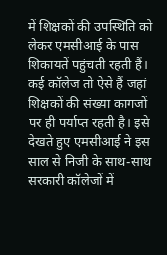में शिक्षकों की उपस्थिति को लेकर एमसीआई के पास शिकायतें पहुंचती रहती हैं। कई कॉलेज तो ऐसे हैं जहां शिक्षकों की संख्या कागजों पर ही पर्याप्त रहती है। इसे देखते हुए एमसीआई ने इस साल से निजी के साथ-साथ सरकारी कॉलेजों में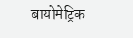बायोमेट्रिक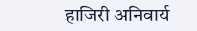हाजिरी अनिवार्य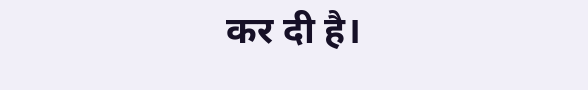कर दी है।